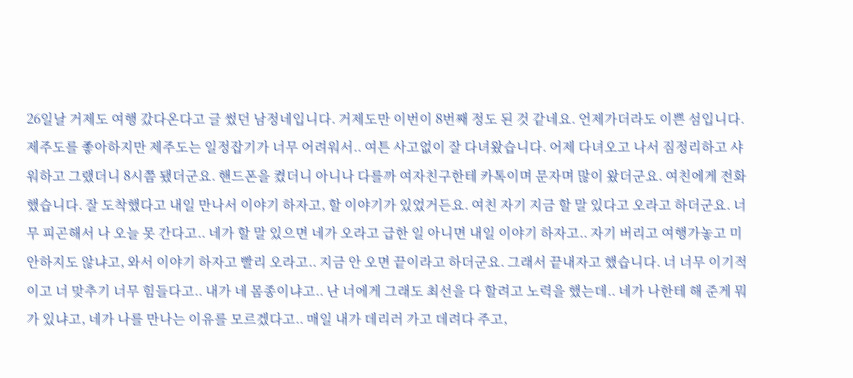26일날 거제도 여행 갔다온다고 글 썼던 남정네입니다. 거제도만 이번이 8번째 정도 된 것 같네요. 언제가더라도 이쁜 섬입니다. 제주도를 좋아하지만 제주도는 일정잡기가 너무 어려워서.. 여튼 사고없이 잘 다녀왔습니다. 어제 다녀오고 나서 짐정리하고 샤워하고 그랬더니 8시쯤 됐더군요. 핸드폰을 켰더니 아니나 다를까 여자친구한테 카톡이며 문자며 많이 왔더군요. 여친에게 전화했습니다. 잘 도착했다고 내일 만나서 이야기 하자고, 할 이야기가 있었거든요. 여친 자기 지금 할 말 있다고 오라고 하더군요. 너무 피곤해서 나 오늘 못 간다고.. 네가 할 말 있으면 네가 오라고 급한 일 아니면 내일 이야기 하자고.. 자기 버리고 여행가놓고 미안하지도 않냐고, 와서 이야기 하자고 빨리 오라고.. 지금 안 오면 끝이라고 하더군요. 그래서 끝내자고 했습니다. 너 너무 이기적이고 너 맞추기 너무 힘들다고.. 내가 네 몸종이냐고.. 난 너에게 그래도 최선을 다 할려고 노력을 했는데.. 네가 나한테 해 준게 뭐가 있냐고, 네가 나를 만나는 이유를 모르겠다고.. 매일 내가 데리러 가고 데려다 주고,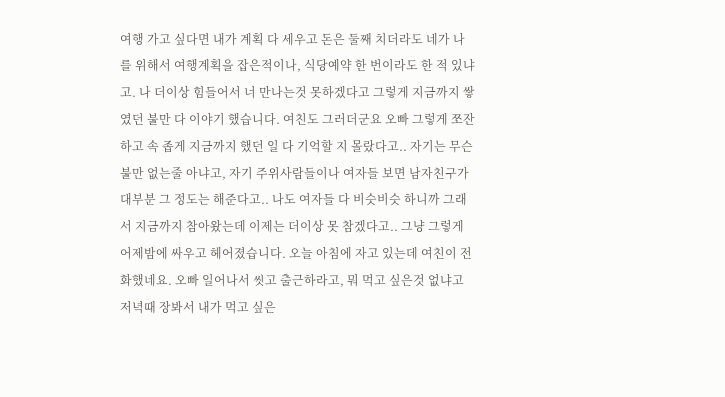여행 가고 싶다면 내가 계획 다 세우고 돈은 둘째 치더라도 네가 나를 위해서 여행계획을 잡은적이나, 식당예약 한 번이라도 한 적 있냐고. 나 더이상 힘들어서 너 만나는것 못하겠다고 그렇게 지금까지 쌓였던 불만 다 이야기 했습니다. 여친도 그러더군요 오빠 그렇게 쪼잔하고 속 좁게 지금까지 했던 일 다 기억할 지 몰랐다고.. 자기는 무슨 불만 없는줄 아냐고, 자기 주위사람들이나 여자들 보면 남자친구가 대부분 그 정도는 해준다고.. 나도 여자들 다 비슷비슷 하니까 그래서 지금까지 참아왔는데 이제는 더이상 못 참겠다고.. 그냥 그렇게 어제밤에 싸우고 헤어졌습니다. 오늘 아침에 자고 있는데 여친이 전화했네요. 오빠 일어나서 씻고 출근하라고, 뭐 먹고 싶은것 없냐고 저녁때 장봐서 내가 먹고 싶은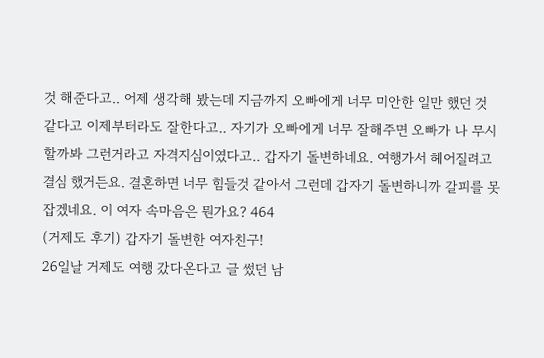것 해준다고.. 어제 생각해 봤는데 지금까지 오빠에게 너무 미안한 일만 했던 것 같다고 이제부터라도 잘한다고.. 자기가 오빠에게 너무 잘해주면 오빠가 나 무시 할까봐 그런거라고 자격지심이였다고.. 갑자기 돌변하네요. 여행가서 헤어질려고 결심 했거든요. 결혼하면 너무 힘들것 같아서 그런데 갑자기 돌변하니까 갈피를 못 잡겠네요. 이 여자 속마음은 뭔가요? 464
(거제도 후기) 갑자기 돌변한 여자친구!
26일날 거제도 여행 갔다온다고 글 썼던 남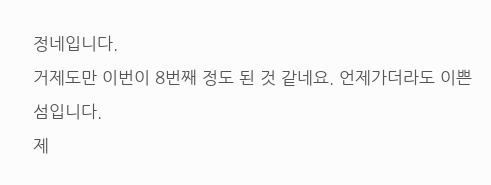정네입니다.
거제도만 이번이 8번째 정도 된 것 같네요. 언제가더라도 이쁜 섬입니다.
제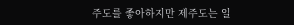주도를 좋아하지만 제주도는 일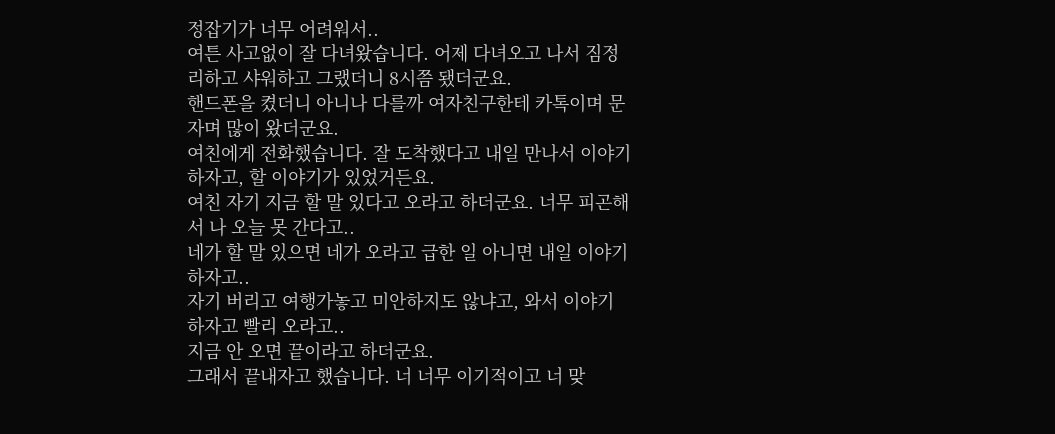정잡기가 너무 어려워서..
여튼 사고없이 잘 다녀왔습니다. 어제 다녀오고 나서 짐정리하고 샤워하고 그랬더니 8시쯤 됐더군요.
핸드폰을 켰더니 아니나 다를까 여자친구한테 카톡이며 문자며 많이 왔더군요.
여친에게 전화했습니다. 잘 도착했다고 내일 만나서 이야기 하자고, 할 이야기가 있었거든요.
여친 자기 지금 할 말 있다고 오라고 하더군요. 너무 피곤해서 나 오늘 못 간다고..
네가 할 말 있으면 네가 오라고 급한 일 아니면 내일 이야기 하자고..
자기 버리고 여행가놓고 미안하지도 않냐고, 와서 이야기 하자고 빨리 오라고..
지금 안 오면 끝이라고 하더군요.
그래서 끝내자고 했습니다. 너 너무 이기적이고 너 맞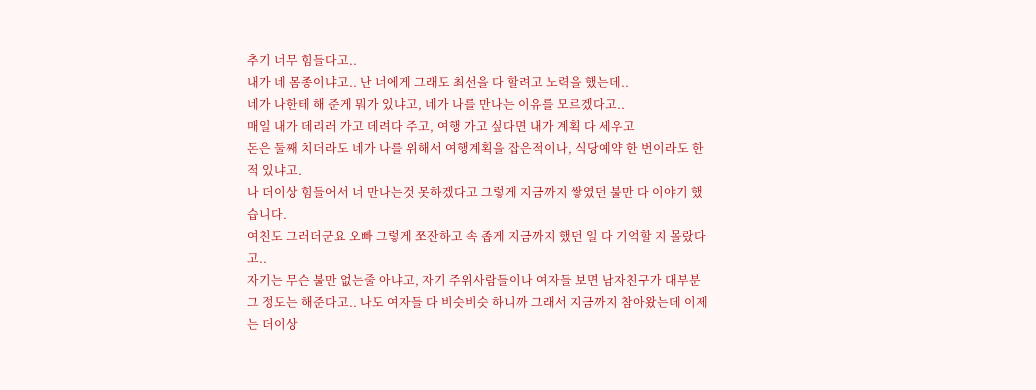추기 너무 힘들다고..
내가 네 몸종이냐고.. 난 너에게 그래도 최선을 다 할려고 노력을 했는데..
네가 나한테 해 준게 뭐가 있냐고, 네가 나를 만나는 이유를 모르겠다고..
매일 내가 데리러 가고 데려다 주고, 여행 가고 싶다면 내가 계획 다 세우고
돈은 둘째 치더라도 네가 나를 위해서 여행계획을 잡은적이나, 식당예약 한 번이라도 한 적 있냐고.
나 더이상 힘들어서 너 만나는것 못하겠다고 그렇게 지금까지 쌓였던 불만 다 이야기 했습니다.
여친도 그러더군요 오빠 그렇게 쪼잔하고 속 좁게 지금까지 했던 일 다 기억할 지 몰랐다고..
자기는 무슨 불만 없는줄 아냐고, 자기 주위사람들이나 여자들 보면 남자친구가 대부분 그 정도는 해준다고.. 나도 여자들 다 비슷비슷 하니까 그래서 지금까지 참아왔는데 이제는 더이상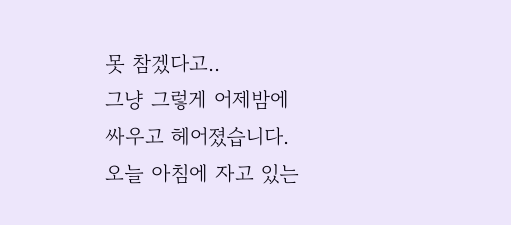못 참겠다고..
그냥 그렇게 어제밤에 싸우고 헤어졌습니다.
오늘 아침에 자고 있는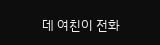데 여친이 전화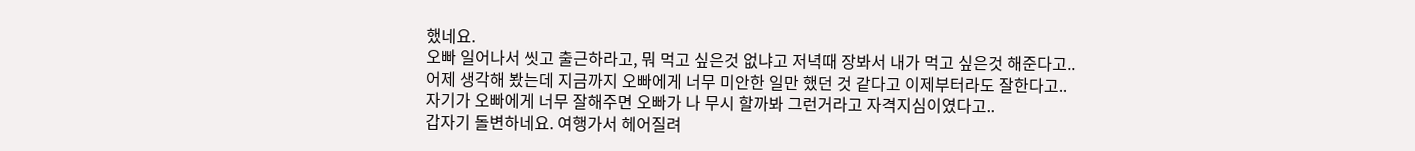했네요.
오빠 일어나서 씻고 출근하라고, 뭐 먹고 싶은것 없냐고 저녁때 장봐서 내가 먹고 싶은것 해준다고..
어제 생각해 봤는데 지금까지 오빠에게 너무 미안한 일만 했던 것 같다고 이제부터라도 잘한다고..
자기가 오빠에게 너무 잘해주면 오빠가 나 무시 할까봐 그런거라고 자격지심이였다고..
갑자기 돌변하네요. 여행가서 헤어질려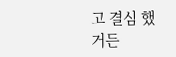고 결심 했거든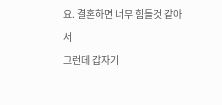요. 결혼하면 너무 힘들것 같아서
그런데 갑자기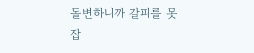돌변하니까 갈피를 못 잡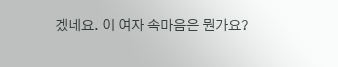겠네요. 이 여자 속마음은 뭔가요?